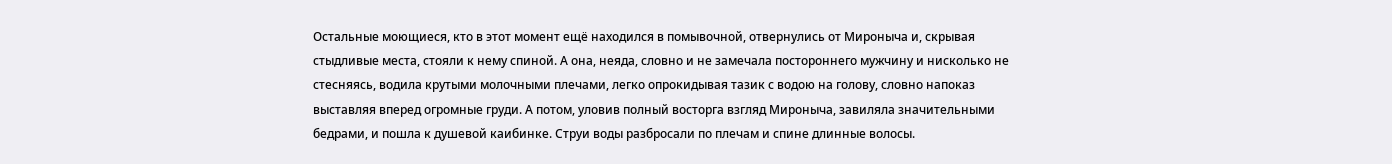Остальные моющиеся, кто в этот момент ещё находился в помывочной, отвернулись от Мироныча и, скрывая стыдливые места, стояли к нему спиной. А она, неяда, словно и не замечала постороннего мужчину и нисколько не стесняясь, водила крутыми молочными плечами, легко опрокидывая тазик с водою на голову, словно напоказ выставляя вперед огромные груди. А потом, уловив полный восторга взгляд Мироныча, завиляла значительными бедрами, и пошла к душевой каибинке. Струи воды разбросали по плечам и спине длинные волосы.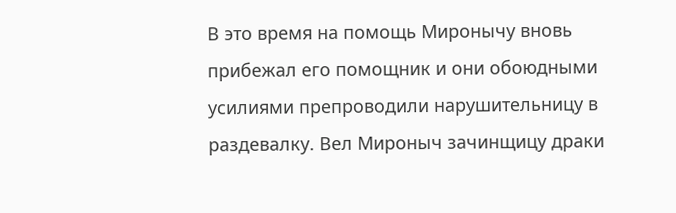В это время на помощь Миронычу вновь прибежал его помощник и они обоюдными усилиями препроводили нарушительницу в раздевалку. Вел Мироныч зачинщицу драки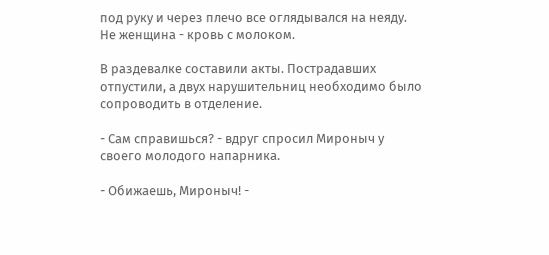под руку и через плечо все оглядывался на неяду. Не женщина - кровь с молоком.

В раздевалке составили акты. Пострадавших отпустили, а двух нарушительниц необходимо было сопроводить в отделение.

- Сам справишься? - вдруг спросил Мироныч у своего молодого напарника.

- Обижаешь, Мироныч! -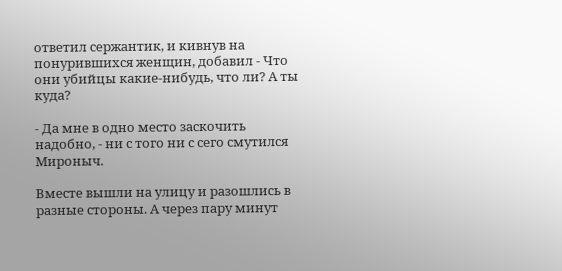ответил сержантик, и кивнув на понурившихся женщин, добавил - Что они убийцы какие-нибудь, что ли? А ты куда?

- Да мне в одно место заскочить надобно, - ни с того ни с сего смутился Мироныч.

Вместе вышли на улицу и разошлись в разные стороны. А через пару минут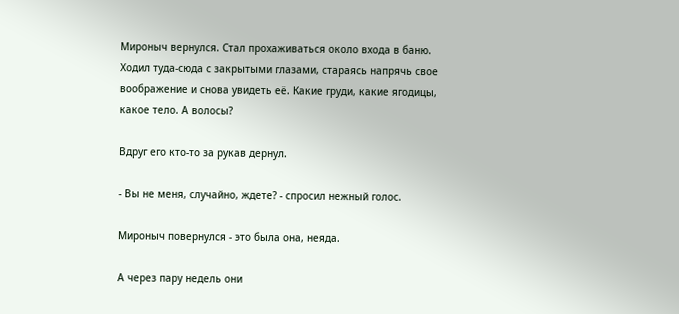Мироныч вернулся. Стал прохаживаться около входа в баню. Ходил туда-сюда с закрытыми глазами, стараясь напрячь свое воображение и снова увидеть её. Какие груди, какие ягодицы, какое тело. А волосы?

Вдруг его кто-то за рукав дернул.

- Вы не меня, случайно, ждете? - спросил нежный голос.

Мироныч повернулся - это была она, неяда.

А через пару недель они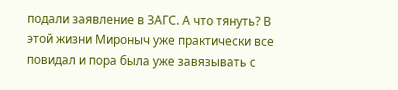подали заявление в ЗАГС. А что тянуть? В этой жизни Мироныч уже практически все повидал и пора была уже завязывать с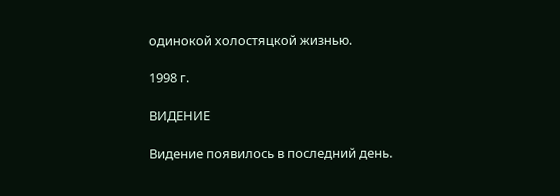одинокой холостяцкой жизнью.

1998 г.

ВИДЕНИЕ

Видение появилось в последний день.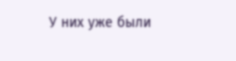У них уже были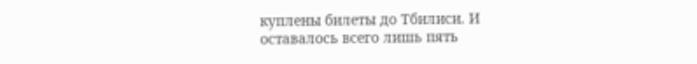куплены билеты до Тбилиси. И оставалось всего лишь пять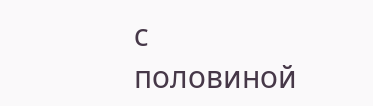с половиной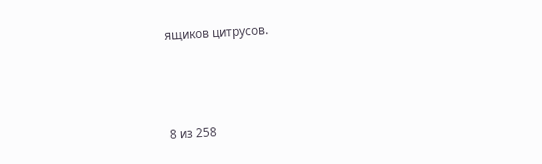ящиков цитрусов.



8 из 258